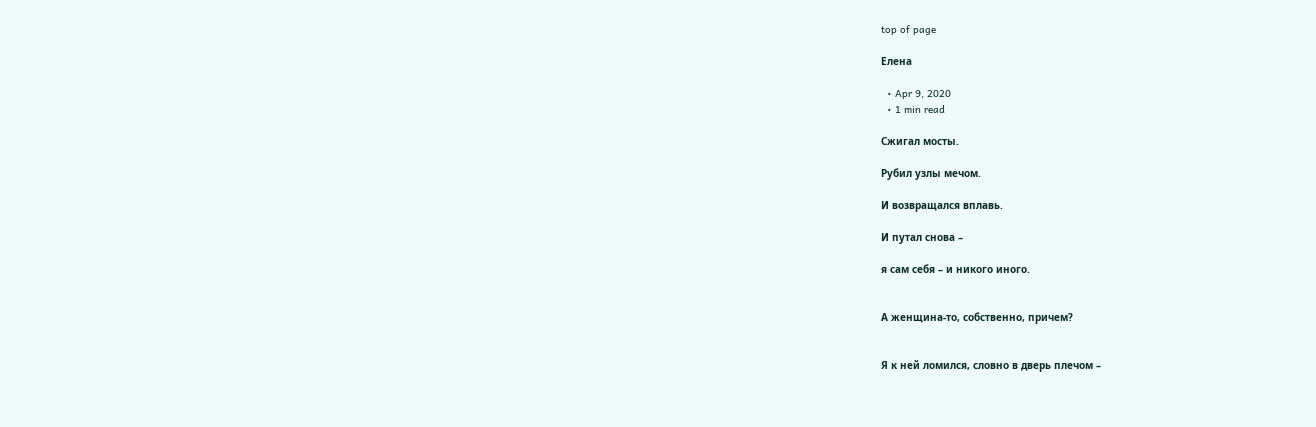top of page

Елена

  • Apr 9, 2020
  • 1 min read

Сжигал мосты.

Рубил узлы мечом.

И возвращался вплавь.

И путал снова –

я сам себя – и никого иного.


А женщина-то, собственно, причем?


Я к ней ломился, словно в дверь плечом –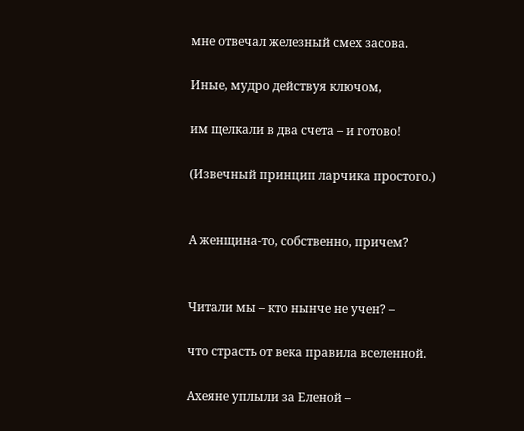мне отвечал железный смех засова.

Иные, мудро действуя ключом,

им щелкали в два счета – и готово!

(Извечный принцип ларчика простого.)


А женщина-то, собственно, причем?


Читали мы – кто нынче не учен? –

что страсть от века правила вселенной.

Ахеяне уплыли за Еленой –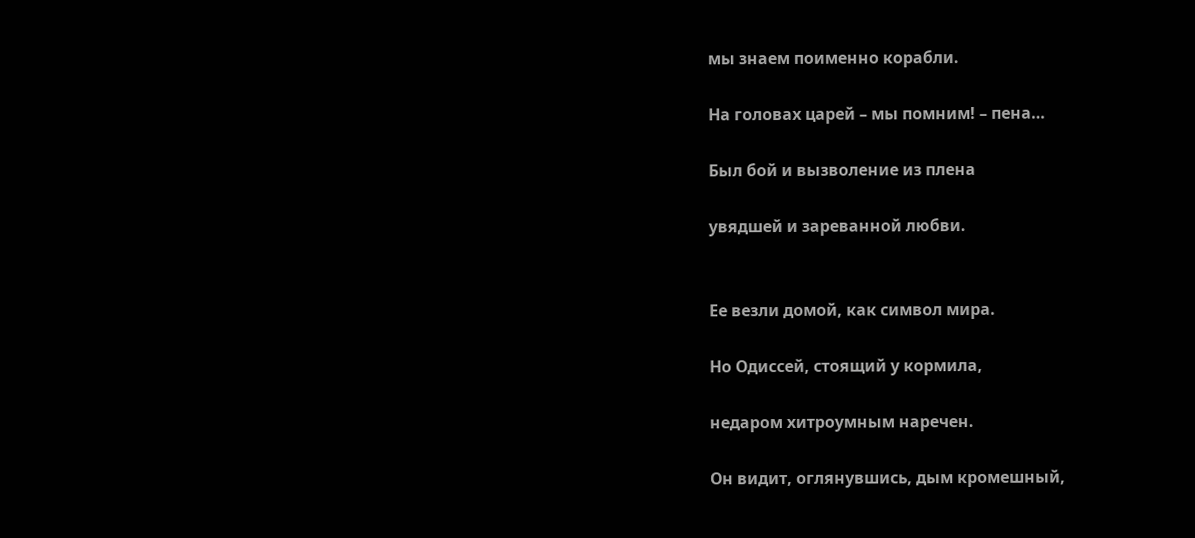мы знаем поименно корабли.

На головах царей – мы помним! – пена…

Был бой и вызволение из плена

увядшей и зареванной любви.


Ее везли домой, как символ мира.

Но Одиссей, стоящий у кормила,

недаром хитроумным наречен.

Он видит, оглянувшись, дым кромешный,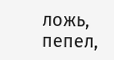ложь, пепел,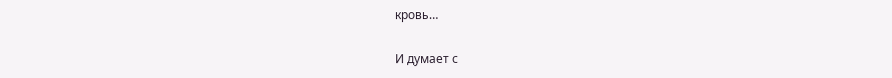кровь…

И думает с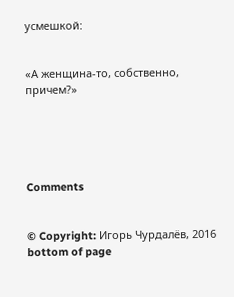усмешкой:


«А женщина-то, собственно, причем?»





Comments


© Copyright: Игорь Чурдалёв, 2016
bottom of page